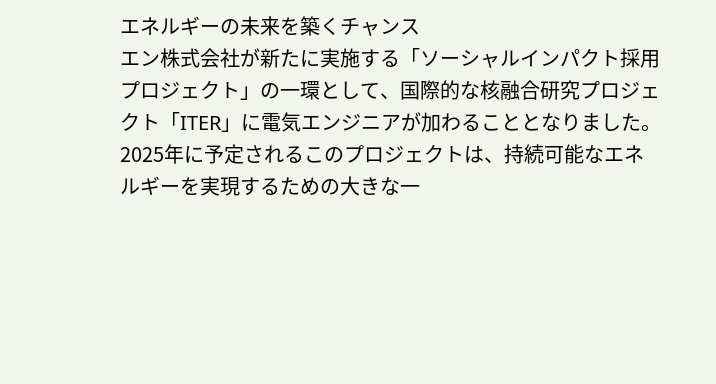エネルギーの未来を築くチャンス
エン株式会社が新たに実施する「ソーシャルインパクト採用プロジェクト」の一環として、国際的な核融合研究プロジェクト「ITER」に電気エンジニアが加わることとなりました。2025年に予定されるこのプロジェクトは、持続可能なエネルギーを実現するための大きな一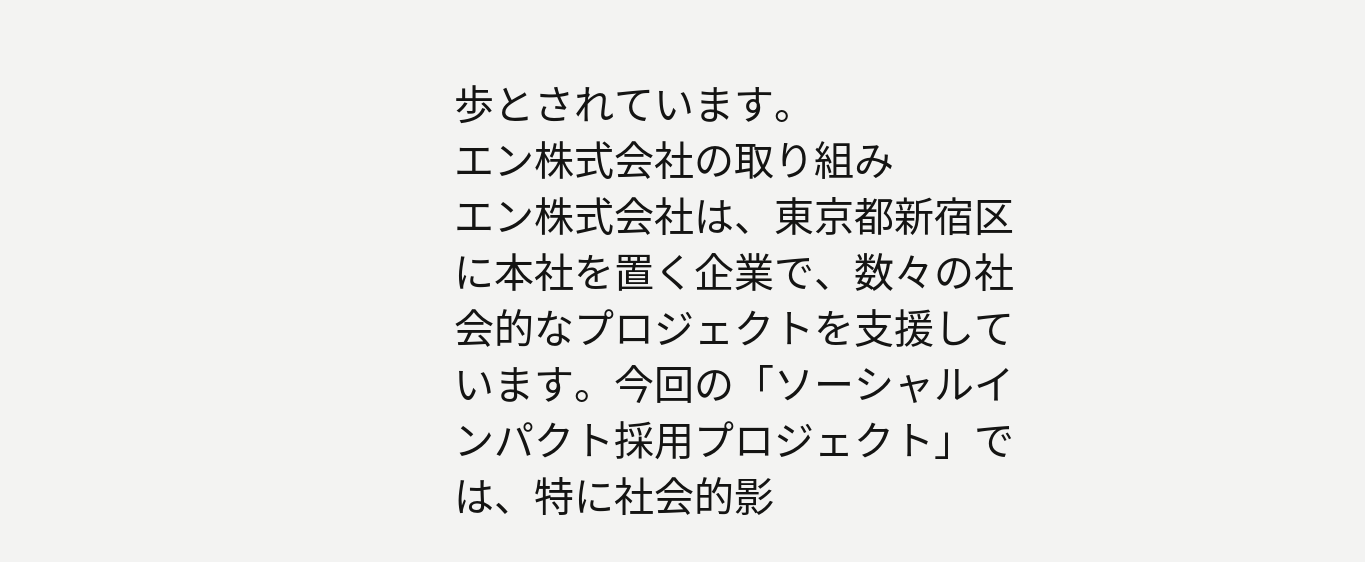歩とされています。
エン株式会社の取り組み
エン株式会社は、東京都新宿区に本社を置く企業で、数々の社会的なプロジェクトを支援しています。今回の「ソーシャルインパクト採用プロジェクト」では、特に社会的影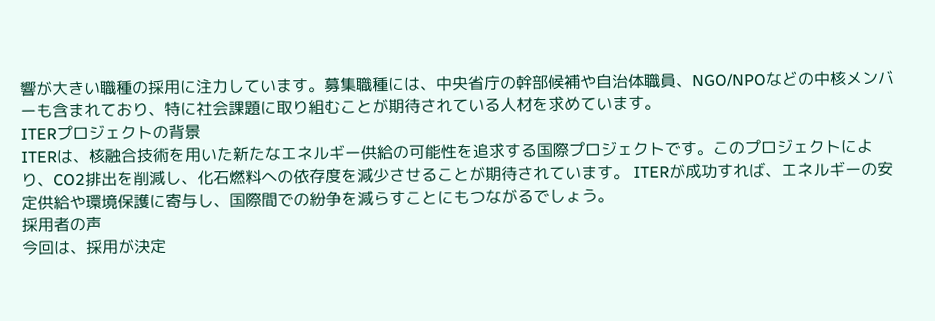響が大きい職種の採用に注力しています。募集職種には、中央省庁の幹部候補や自治体職員、NGO/NPOなどの中核メンバーも含まれており、特に社会課題に取り組むことが期待されている人材を求めています。
ITERプロジェクトの背景
ITERは、核融合技術を用いた新たなエネルギー供給の可能性を追求する国際プロジェクトです。このプロジェクトにより、CO2排出を削減し、化石燃料への依存度を減少させることが期待されています。 ITERが成功すれば、エネルギーの安定供給や環境保護に寄与し、国際間での紛争を減らすことにもつながるでしょう。
採用者の声
今回は、採用が決定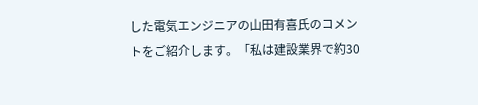した電気エンジニアの山田有喜氏のコメントをご紹介します。「私は建設業界で約30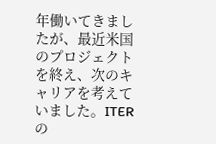年働いてきましたが、最近米国のプロジェクトを終え、次のキャリアを考えていました。ITERの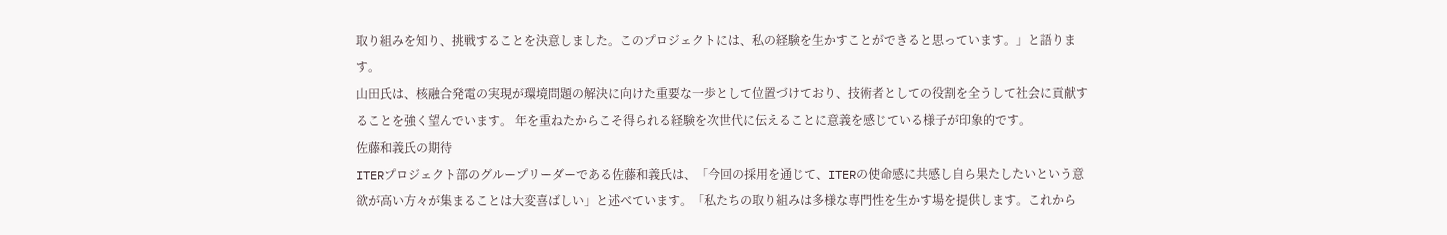取り組みを知り、挑戦することを決意しました。このプロジェクトには、私の経験を生かすことができると思っています。」と語ります。
山田氏は、核融合発電の実現が環境問題の解決に向けた重要な一歩として位置づけており、技術者としての役割を全うして社会に貢献することを強く望んでいます。 年を重ねたからこそ得られる経験を次世代に伝えることに意義を感じている様子が印象的です。
佐藤和義氏の期待
ITERプロジェクト部のグループリーダーである佐藤和義氏は、「今回の採用を通じて、ITERの使命感に共感し自ら果たしたいという意欲が高い方々が集まることは大変喜ばしい」と述べています。「私たちの取り組みは多様な専門性を生かす場を提供します。これから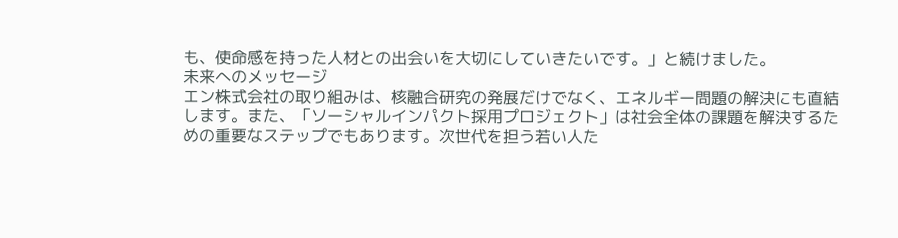も、使命感を持った人材との出会いを大切にしていきたいです。」と続けました。
未来へのメッセージ
エン株式会社の取り組みは、核融合研究の発展だけでなく、エネルギー問題の解決にも直結します。また、「ソーシャルインパクト採用プロジェクト」は社会全体の課題を解決するための重要なステップでもあります。次世代を担う若い人た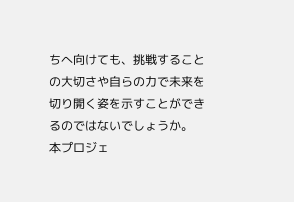ちへ向けても、挑戦することの大切さや自らの力で未来を切り開く姿を示すことができるのではないでしょうか。
本プロジェ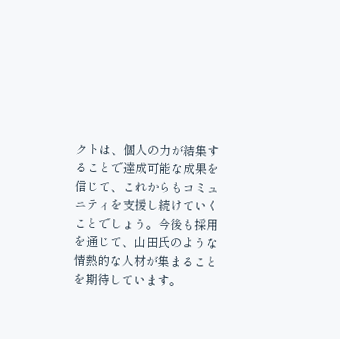クトは、個人の力が結集することで達成可能な成果を信じて、これからもコミュニティを支援し続けていくことでしょう。今後も採用を通じて、山田氏のような情熱的な人材が集まることを期待しています。